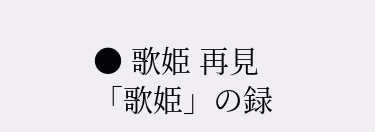● 歌姫 再見
「歌姫」の録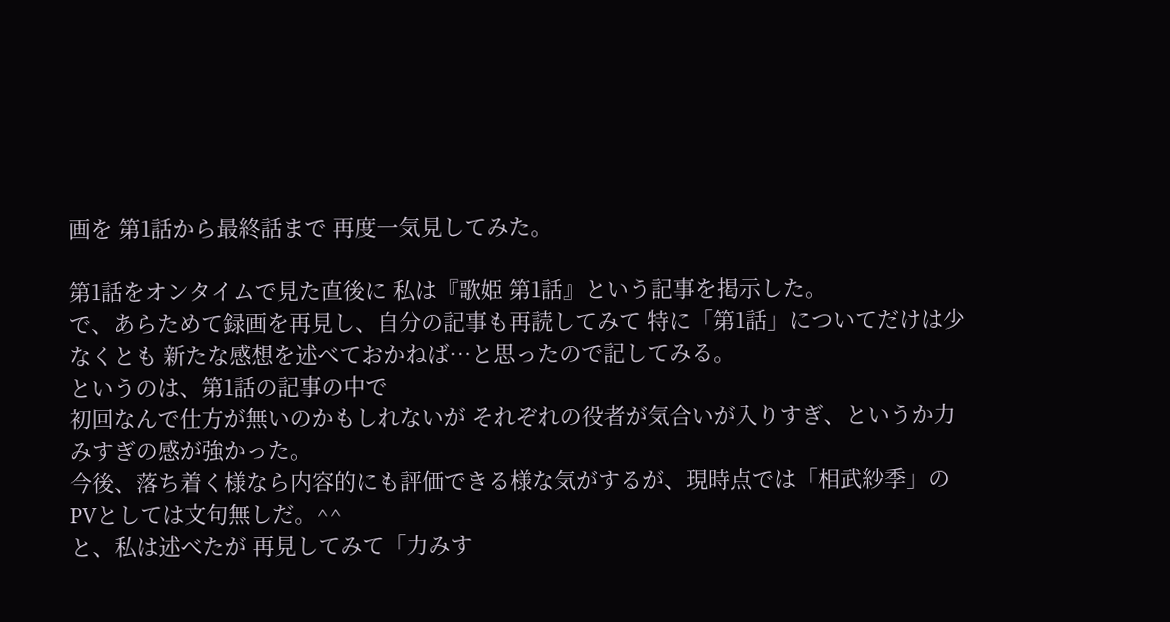画を 第1話から最終話まで 再度一気見してみた。

第1話をオンタイムで見た直後に 私は『歌姫 第1話』という記事を掲示した。
で、あらためて録画を再見し、自分の記事も再読してみて 特に「第1話」についてだけは少なくとも 新たな感想を述べておかねば…と思ったので記してみる。
というのは、第1話の記事の中で
初回なんで仕方が無いのかもしれないが それぞれの役者が気合いが入りすぎ、というか力みすぎの感が強かった。
今後、落ち着く様なら内容的にも評価できる様な気がするが、現時点では「相武紗季」のPVとしては文句無しだ。^^
と、私は述べたが 再見してみて「力みす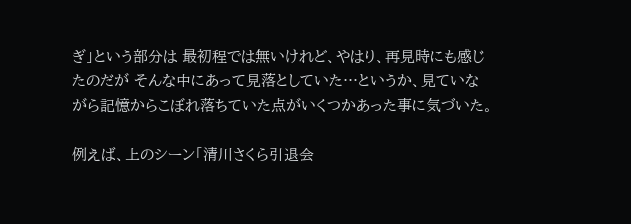ぎ」という部分は 最初程では無いけれど、やはり、再見時にも感じたのだが そんな中にあって見落としていた…というか、見ていながら記憶からこぼれ落ちていた点がいくつかあった事に気づいた。

例えば、上のシーン「清川さくら引退会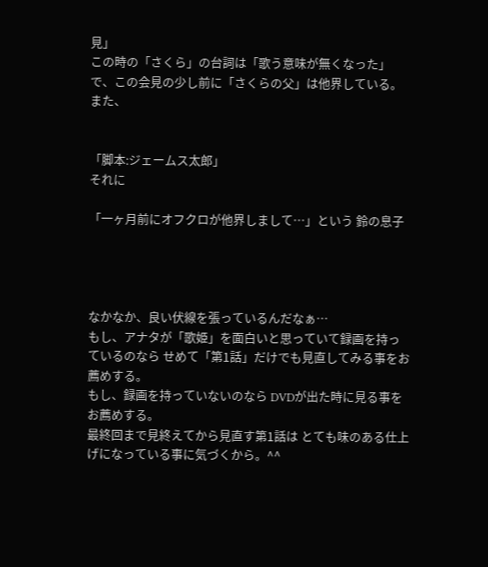見」
この時の「さくら」の台詞は「歌う意味が無くなった」
で、この会見の少し前に「さくらの父」は他界している。
また、


「脚本:ジェームス太郎」
それに

「一ヶ月前にオフクロが他界しまして…」という 鈴の息子




なかなか、良い伏線を張っているんだなぁ…
もし、アナタが「歌姫」を面白いと思っていて録画を持っているのなら せめて「第1話」だけでも見直してみる事をお薦めする。
もし、録画を持っていないのなら DVDが出た時に見る事をお薦めする。
最終回まで見終えてから見直す第1話は とても味のある仕上げになっている事に気づくから。^^